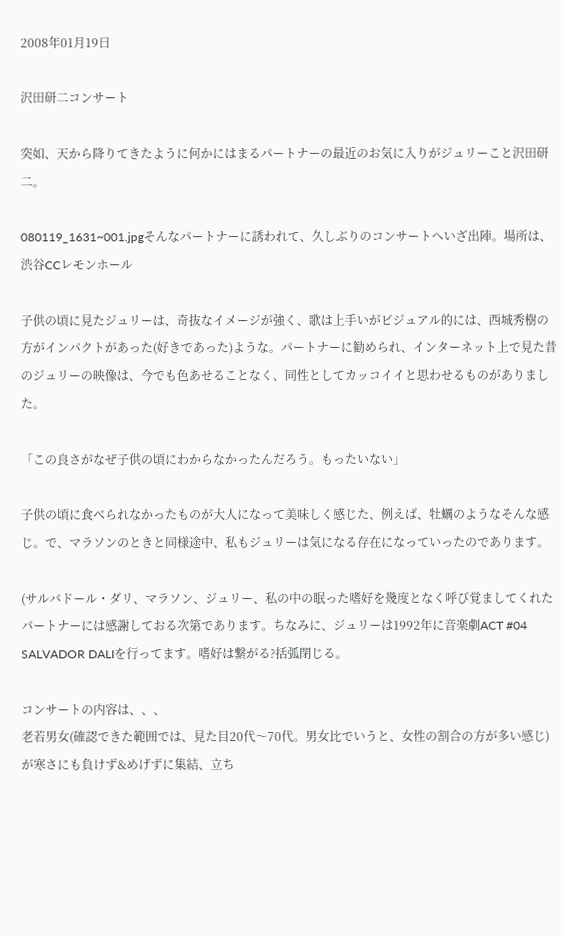2008年01月19日

沢田研二コンサート

突如、天から降りてきたように何かにはまるパートナーの最近のお気に入りがジュリーこと沢田研二。

080119_1631~001.jpgそんなパートナーに誘われて、久しぶりのコンサートへいざ出陣。場所は、渋谷CCレモンホール

子供の頃に見たジュリーは、奇抜なイメージが強く、歌は上手いがビジュアル的には、西城秀樹の方がインパクトがあった(好きであった)ような。パートナーに勧められ、インターネット上で見た昔のジュリーの映像は、今でも色あせることなく、同性としてカッコイイと思わせるものがありました。

「この良さがなぜ子供の頃にわからなかったんだろう。もったいない」

子供の頃に食べられなかったものが大人になって美味しく感じた、例えば、牡蠣のようなそんな感じ。で、マラソンのときと同様途中、私もジュリーは気になる存在になっていったのであります。

(サルバドール・ダリ、マラソン、ジュリー、私の中の眠った嗜好を幾度となく呼び覚ましてくれたパートナーには感謝しておる次第であります。ちなみに、ジュリーは1992年に音楽劇ACT #04 SALVADOR DALIを行ってます。嗜好は繋がる?括弧閉じる。

コンサートの内容は、、、
老若男女(確認できた範囲では、見た目20代〜70代。男女比でいうと、女性の割合の方が多い感じ)が寒さにも負けず&めげずに集結、立ち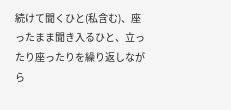続けて聞くひと(私含む)、座ったまま聞き入るひと、立ったり座ったりを繰り返しながら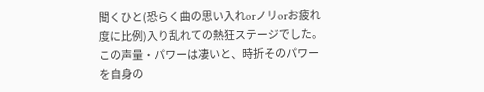聞くひと(恐らく曲の思い入れorノリorお疲れ度に比例)入り乱れての熱狂ステージでした。この声量・パワーは凄いと、時折そのパワーを自身の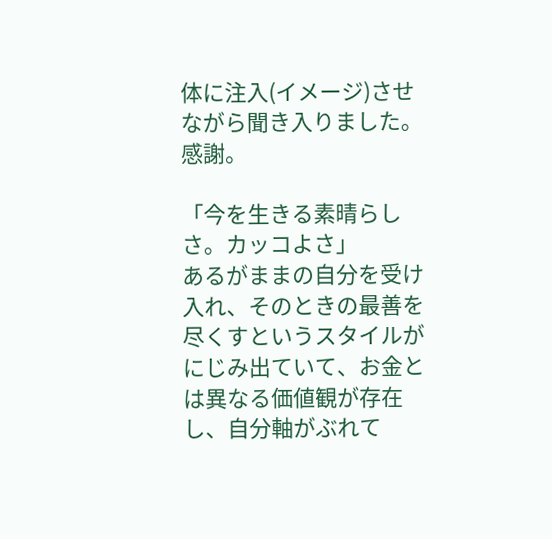体に注入(イメージ)させながら聞き入りました。感謝。

「今を生きる素晴らしさ。カッコよさ」
あるがままの自分を受け入れ、そのときの最善を尽くすというスタイルがにじみ出ていて、お金とは異なる価値観が存在し、自分軸がぶれて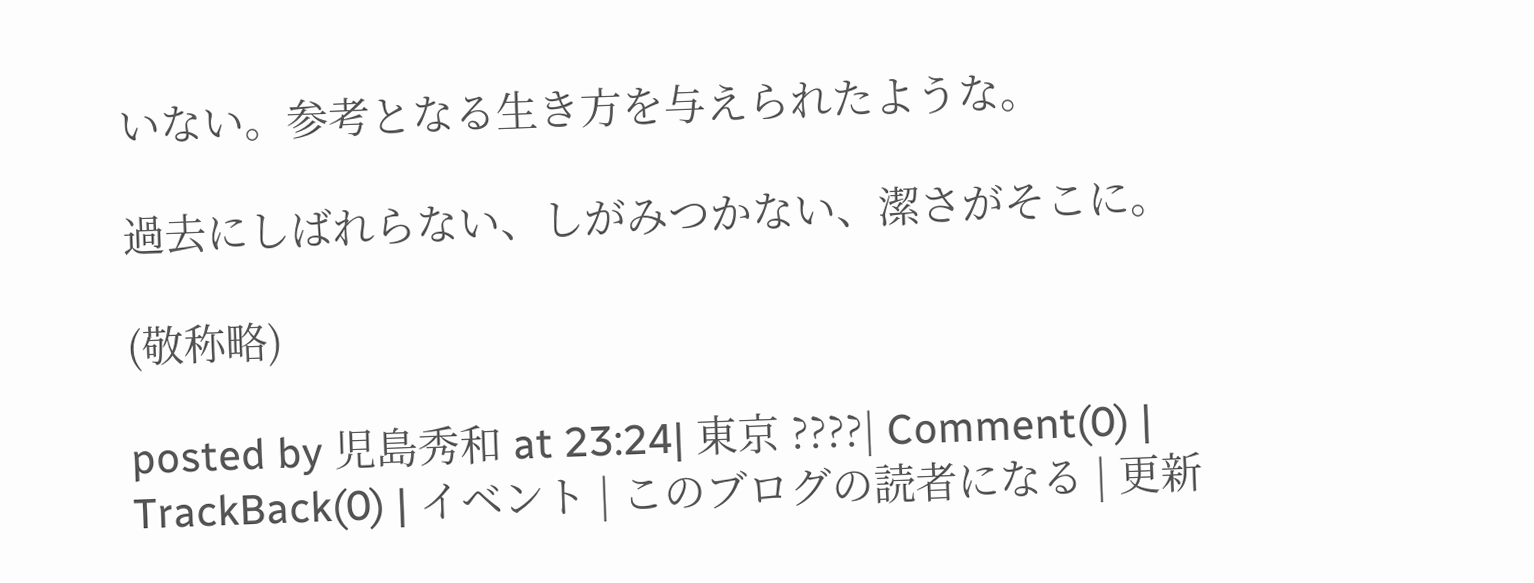いない。参考となる生き方を与えられたような。

過去にしばれらない、しがみつかない、潔さがそこに。

(敬称略)

posted by 児島秀和 at 23:24| 東京 ????| Comment(0) | TrackBack(0) | イベント | このブログの読者になる | 更新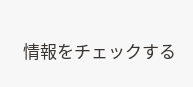情報をチェックする